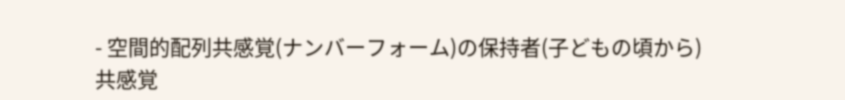- 空間的配列共感覚(ナンバーフォーム)の保持者(子どもの頃から)
共感覚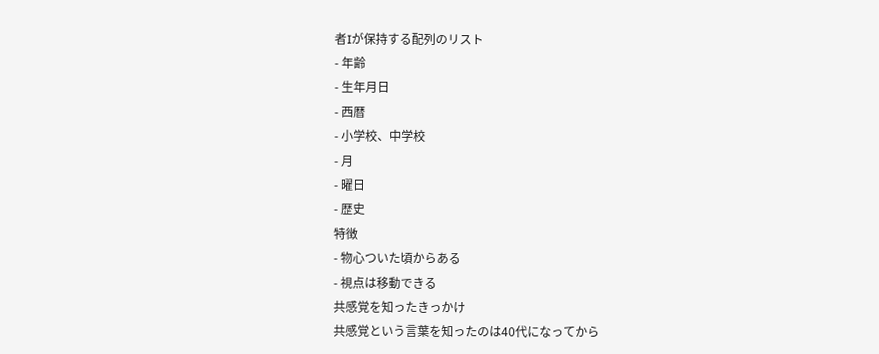者Iが保持する配列のリスト
- 年齢
- 生年月日
- 西暦
- 小学校、中学校
- 月
- 曜日
- 歴史
特徴
- 物心ついた頃からある
- 視点は移動できる
共感覚を知ったきっかけ
共感覚という言葉を知ったのは40代になってから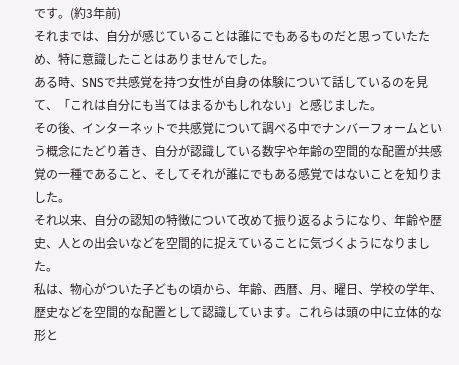です。(約3年前)
それまでは、自分が感じていることは誰にでもあるものだと思っていたため、特に意識したことはありませんでした。
ある時、SNSで共感覚を持つ女性が自身の体験について話しているのを見て、「これは自分にも当てはまるかもしれない」と感じました。
その後、インターネットで共感覚について調べる中でナンバーフォームという概念にたどり着き、自分が認識している数字や年齢の空間的な配置が共感覚の一種であること、そしてそれが誰にでもある感覚ではないことを知りました。
それ以来、自分の認知の特徴について改めて振り返るようになり、年齢や歴史、人との出会いなどを空間的に捉えていることに気づくようになりました。
私は、物心がついた子どもの頃から、年齢、西暦、月、曜日、学校の学年、歴史などを空間的な配置として認識しています。これらは頭の中に立体的な形と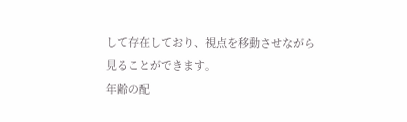して存在しており、視点を移動させながら見ることができます。
年齢の配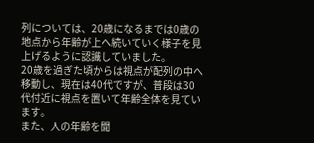列については、20歳になるまでは0歳の地点から年齢が上へ続いていく様子を見上げるように認識していました。
20歳を過ぎた頃からは視点が配列の中へ移動し、現在は40代ですが、普段は30代付近に視点を置いて年齢全体を見ています。
また、人の年齢を聞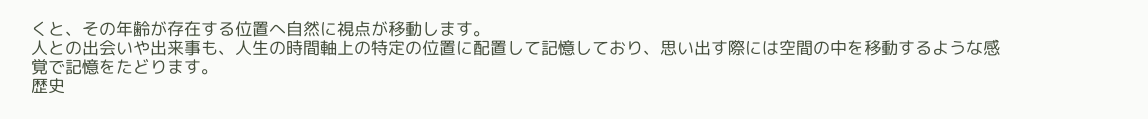くと、その年齢が存在する位置へ自然に視点が移動します。
人との出会いや出来事も、人生の時間軸上の特定の位置に配置して記憶しており、思い出す際には空間の中を移動するような感覚で記憶をたどります。
歴史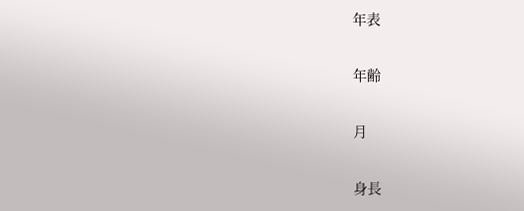年表

年齢

月

身長